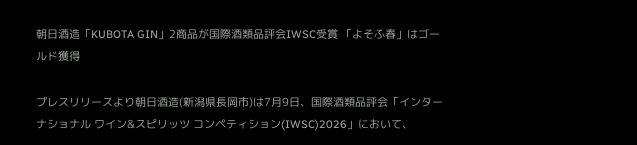朝日酒造「KUBOTA GIN」2商品が国際酒類品評会IWSC受賞 「よそふ春」はゴールド獲得

プレスリリースより朝日酒造(新潟県長岡市)は7月9日、国際酒類品評会「インターナショナル ワイン&スピリッツ コンペティション(IWSC)2026」において、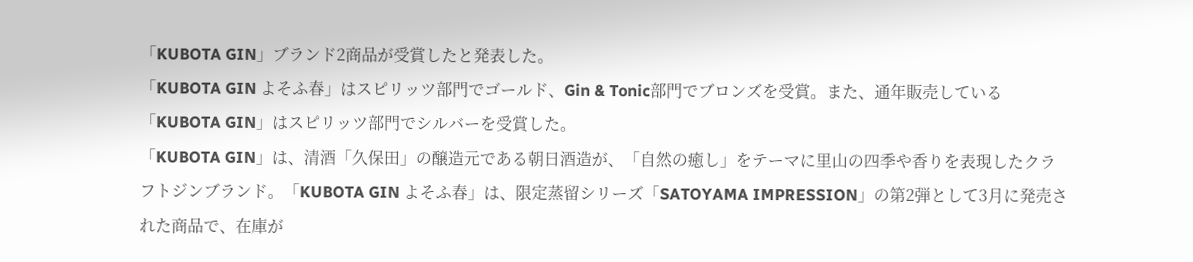「KUBOTA GIN」ブランド2商品が受賞したと発表した。
「KUBOTA GIN よそふ春」はスピリッツ部門でゴールド、Gin & Tonic部門でブロンズを受賞。また、通年販売している「KUBOTA GIN」はスピリッツ部門でシルバーを受賞した。
「KUBOTA GIN」は、清酒「久保田」の醸造元である朝日酒造が、「自然の癒し」をテーマに里山の四季や香りを表現したクラフトジンブランド。「KUBOTA GIN よそふ春」は、限定蒸留シリーズ「SATOYAMA IMPRESSION」の第2弾として3月に発売された商品で、在庫が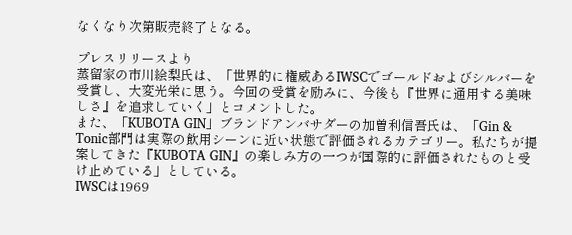なくなり次第販売終了となる。

プレスリリースより
蒸留家の市川絵梨氏は、「世界的に権威あるIWSCでゴールドおよびシルバーを受賞し、大変光栄に思う。今回の受賞を励みに、今後も『世界に通用する美味しさ』を追求していく」とコメントした。
また、「KUBOTA GIN」ブランドアンバサダーの加曽利信吾氏は、「Gin & Tonic部門は実際の飲用シーンに近い状態で評価されるカテゴリー。私たちが提案してきた『KUBOTA GIN』の楽しみ方の一つが国際的に評価されたものと受け止めている」としている。
IWSCは1969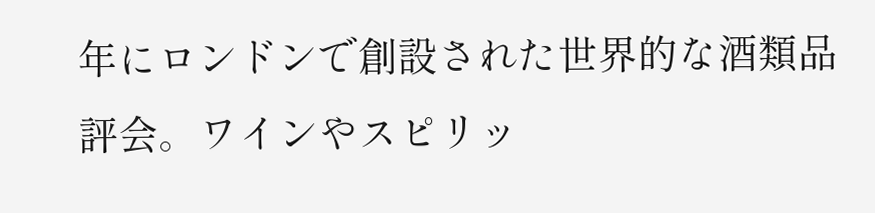年にロンドンで創設された世界的な酒類品評会。ワインやスピリッ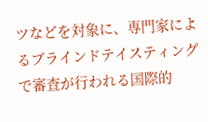ツなどを対象に、専門家によるブラインドテイスティングで審査が行われる国際的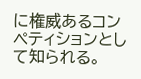に権威あるコンペティションとして知られる。